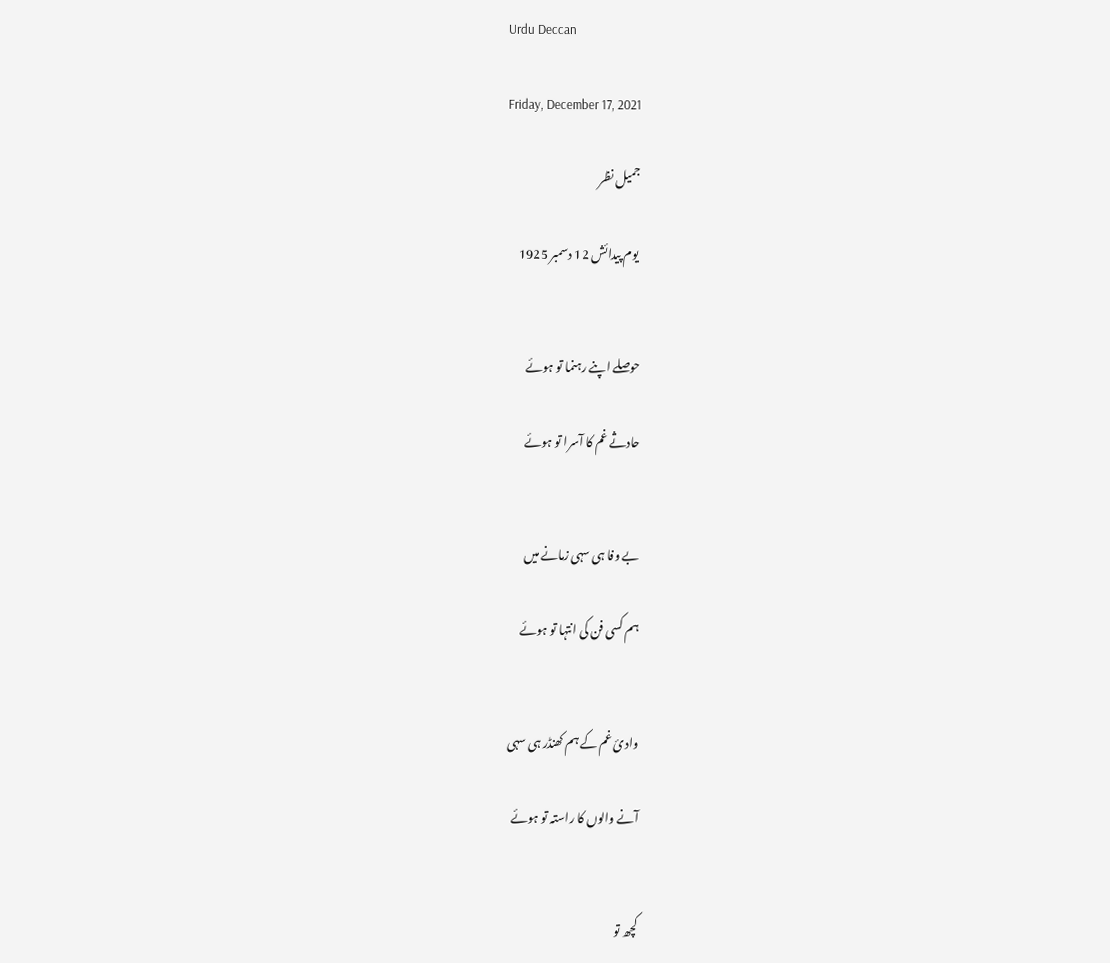Urdu Deccan

Friday, December 17, 2021

جمیل نظر

 یوم پیدائش 12 دسمبر 1925


حوصلے اپنے رہنما تو ہوئے

حادثے غم کا آسرا تو ہوئے


بے وفا ہی سہی زمانے میں

ہم کسی فن کی انتہا تو ہوئے


وادئ غم کے ہم کھنڈر ہی سہی

آنے والوں کا راستہ تو ہوئے


کچھ تو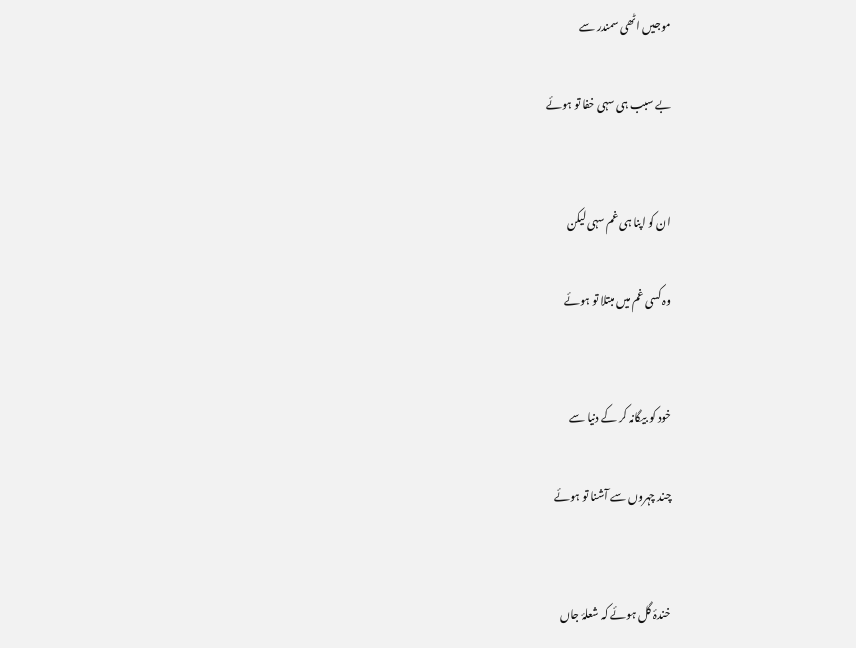موجیں اٹھی سمندر سے

بے سبب ہی سہی خفا تو ہوئے


ان کو اپنا ہی غم سہی لیکن

وہ کسی غم میں مبتلا تو ہوئے


خود کو بیگانہ کر کے دنیا سے

چند چہروں سے آشنا تو ہوئے


خندۂ گل ہوئے کہ شعلۂ جاں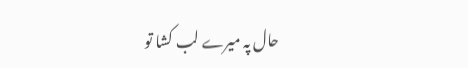حال پہ میرے لب کشا تو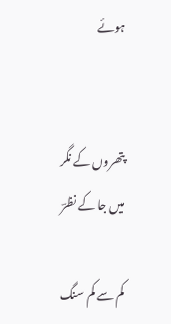ہوئے


پتھروں کے نگر میں جا کے نظرؔ

کم سے کم سنگ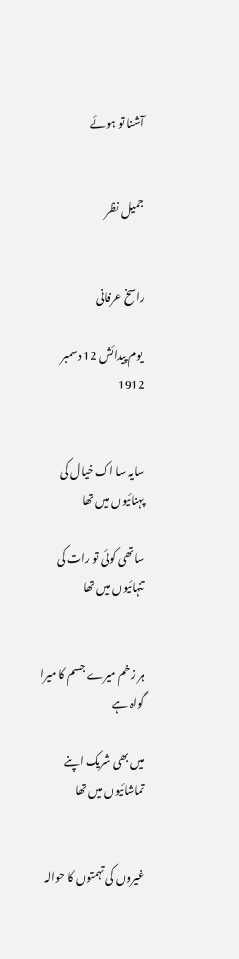آشنا تو ہوئے


جمیل نظر


راسخ عرفانی

 یوم پیدائش 12 دسمبر 1912


سایہ سا اک خیال کی پہنائیوں میں تھا

ساتھی کوئی تو رات کی تنہائیوں میں تھا


ہر زخم میرے جسم کا میرا گواہ ہے

میں بھی شریک اپنے تماشائیوں میں تھا


غیروں کی تہمتوں کا حوالہ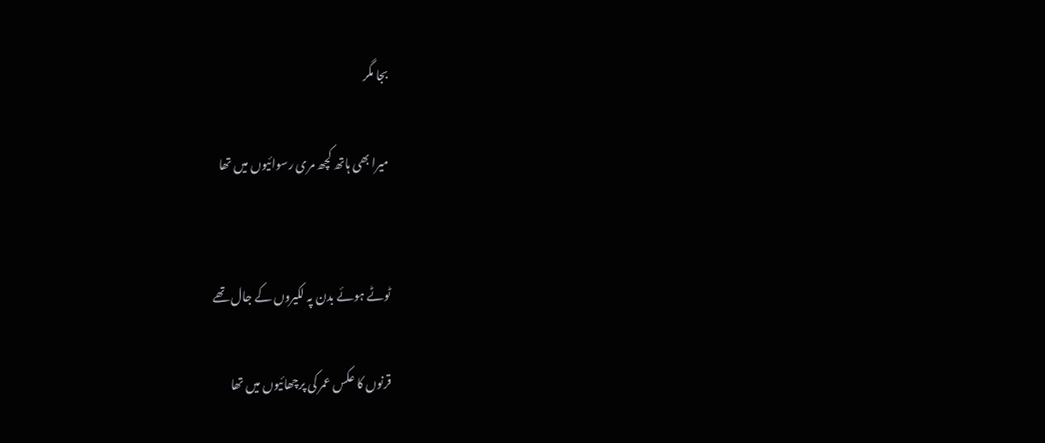بجا مگر

میرا بھی ہاتھ کچھ مری رسوائیوں میں تھا


ٹوٹے ہوئے بدن پہ لکیروں کے جال تھے

قرنوں کا عکس عمر کی پرچھائیوں میں تھا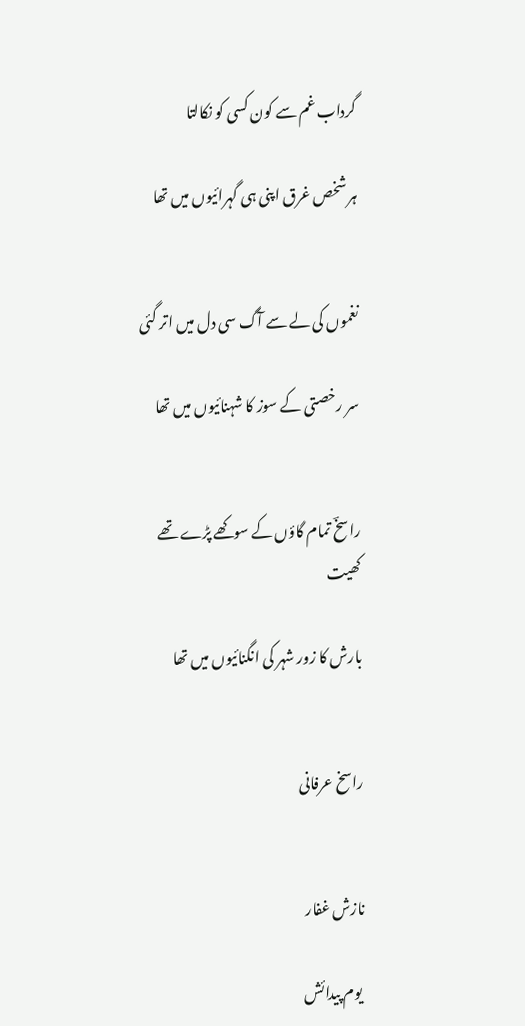گرداب غم سے کون کسی کو نکالتا

ہر شخص غرق اپنی ہی گہرائیوں میں تھا


نغموں کی لے سے آگ سی دل میں اتر گئی

سر رخصتی کے سوز کا شہنائیوں میں تھا


راسخؔ تمام گاؤں کے سوکھے پڑے تھے کھیت

بارش کا زور شہر کی انگنائیوں میں تھا


راسخ عرفانی


نازش غفار

 یوم پیدائش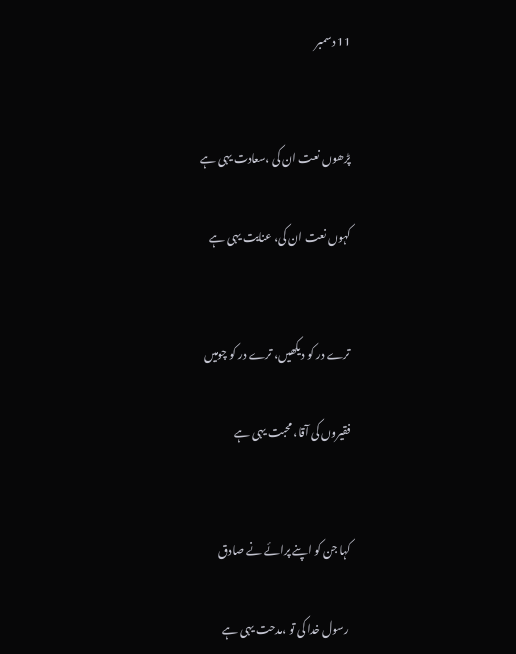11 دسمبر


پڑھوں نعت ان کی ،سعادت یہی ہے

کہوں نعت ان کی، عنایت یہی ہے


ترے در کو دیکھیں، ترے در کو چومیں

فقیروں کی آقا، محبت یہی ہے


کہا جن کو اپنے پرائے نے صادق

 رسول خدا کی تو ،مدحت یہی ہے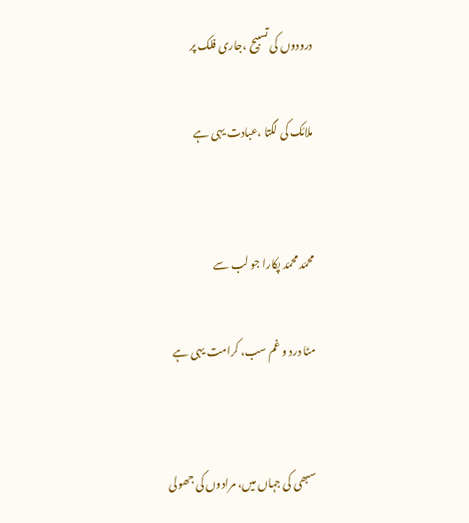درودوں کی تسبیح ،جاری فلک پر

ملائک کی لگتا ،عبادت یہی ہے


محمّد محمّد پکارا جو لب سے

مٹا درد و غم سب، کرامت یہی ہے


سبھی کی جہاں میں، مرادوں کی جھولی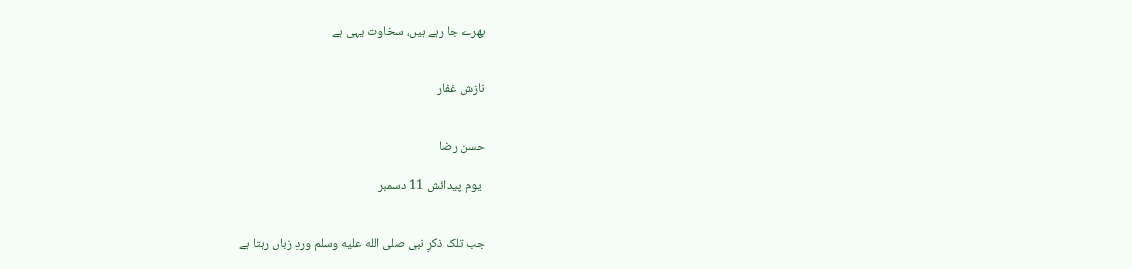بھرے جا رہے ہیں، سخاوت یہی ہے


نازش غفار


حسن رضا

 یوم پیدائش 11 دسمبر


جب تلک ذکرِ نبی صلى الله عليه وسلم وردِ زباں رہتا ہے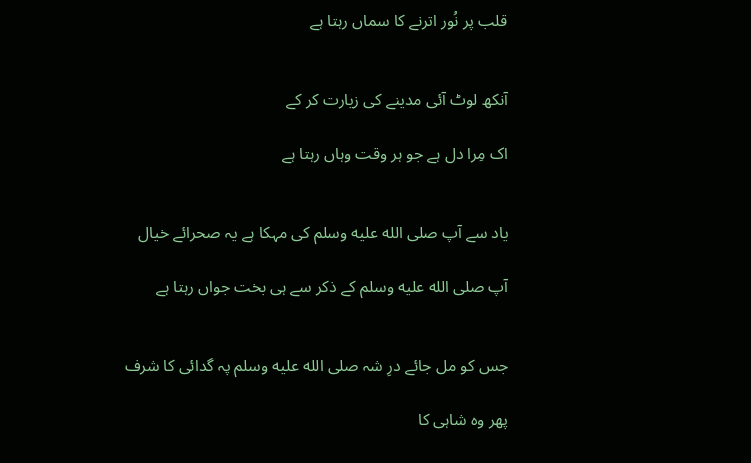قلب پر نُور اترنے کا سماں رہتا ہے


آنکھ لوٹ آئی مدینے کی زیارت کر کے

اک مِرا دل ہے جو ہر وقت وہاں رہتا ہے


یاد سے آپ صلى الله عليه وسلم کی مہکا ہے یہ صحرائے خیال

آپ صلى الله عليه وسلم کے ذکر سے ہی بخت جواں رہتا ہے


جس کو مل جائے درِ شہ صلى الله عليه وسلم پہ گدائی کا شرف

پھر وہ شاہی کا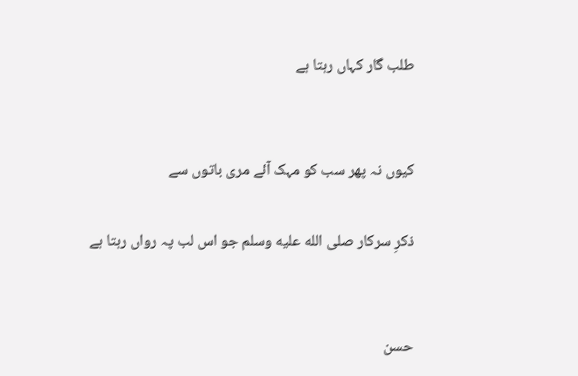طلب گار کہاں رہتا ہے


کیوں نہ پھر سب کو مہک آئے مری باتوں سے

ذکرِ سرکار صلى الله عليه وسلم جو اس لب پہ رواں رہتا ہے


حسن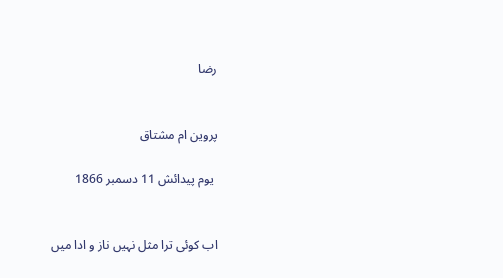رضا


پروین ام مشتاق

 یوم پیدائش 11 دسمبر 1866


اب کوئی ترا مثل نہیں ناز و ادا میں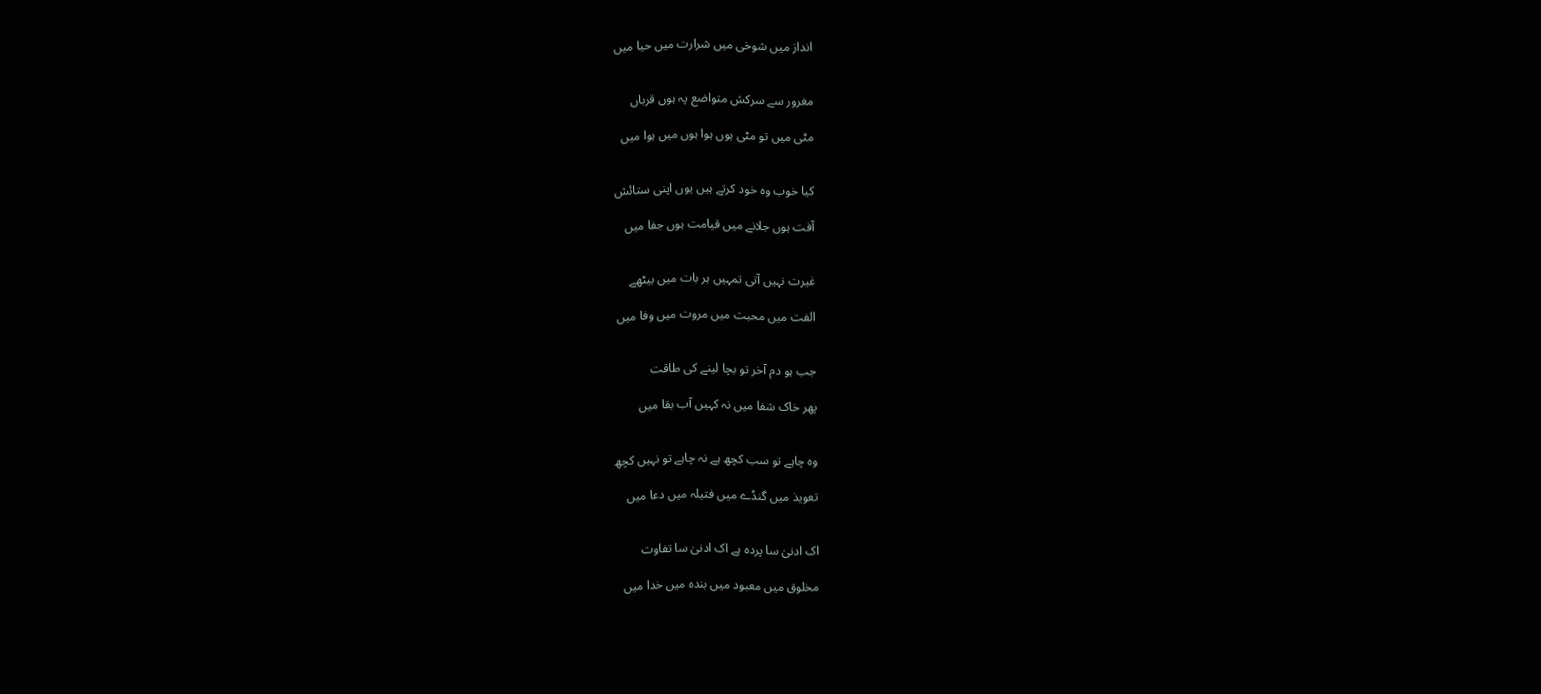انداز میں شوخی میں شرارت میں حیا میں


مغرور سے سرکش متواضع پہ ہوں قرباں

مٹی میں تو مٹی ہوں ہوا ہوں میں ہوا میں


کیا خوب وہ خود کرتے ہیں یوں اپنی ستائش

آفت ہوں جلانے میں قیامت ہوں جفا میں


غیرت نہیں آتی تمہیں ہر بات میں بیٹھے

الفت میں محبت میں مروت میں وفا میں


جب ہو دم آخر تو بچا لینے کی طاقت

پھر خاک شفا میں نہ کہیں آب بقا میں


وہ چاہے تو سب کچھ ہے نہ چاہے تو نہیں کچھ

تعویذ میں گنڈے میں فتیلہ میں دعا میں


اک ادنیٰ سا پردہ ہے اک ادنیٰ سا تفاوت

مخلوق میں معبود میں بندہ میں خدا میں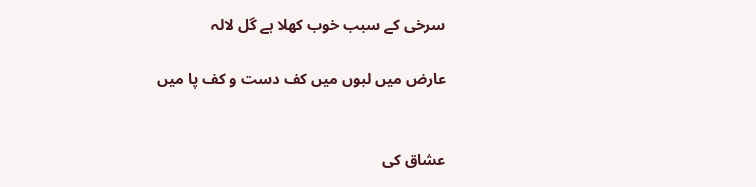سرخی کے سبب خوب کھلا ہے گل لالہ

عارض میں لبوں میں کف دست و کف پا میں


عشاق کی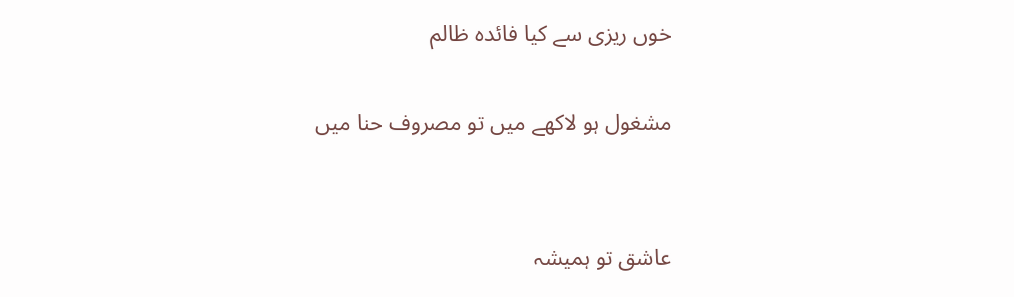خوں ریزی سے کیا فائدہ ظالم

مشغول ہو لاکھے میں تو مصروف حنا میں


عاشق تو ہمیشہ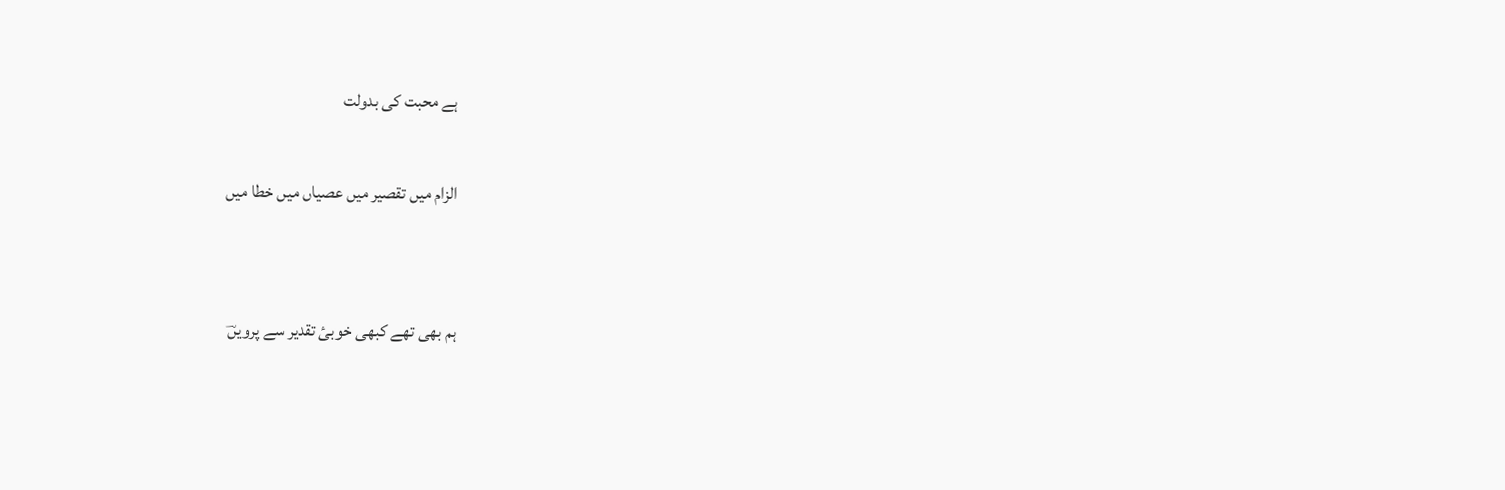ہے محبت کی بدولت

الزام میں تقصیر میں عصیاں میں خطا میں


ہم بھی تھے کبھی خوبیٔ تقدیر سے پرویںؔ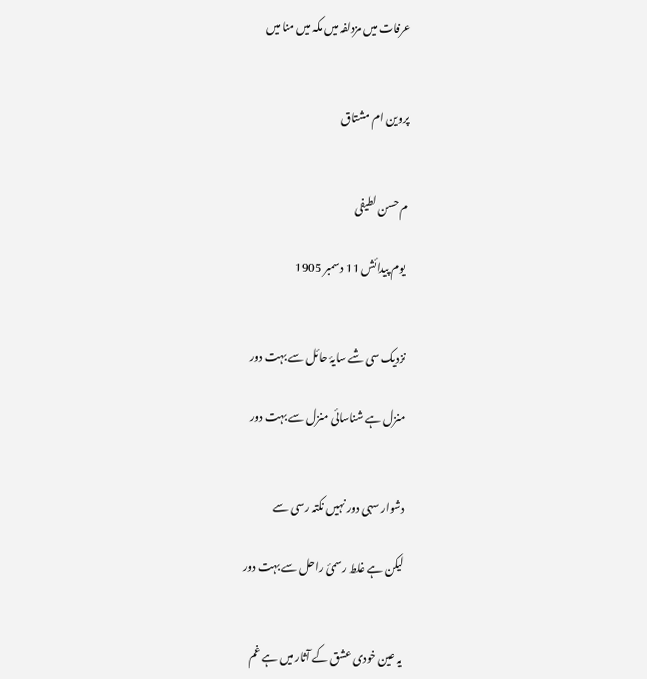عرفات میں مزدلفہ میں مکہ میں منا میں


پروین ام مشتاق


م حسن لطیفی

 یوم پیدائش 11 دسمبر 1905


نزدیک سی شے سایۂ حائل سے بہت دور

منزل ہے شناسائی منزل سے بہت دور


دشوار سہی دور نہیں نکتہ رسی سے

لیکن ہے غلط رسمیٔ راحل سے بہت دور


یہ عین خودی عشق کے آثار میں ہے غم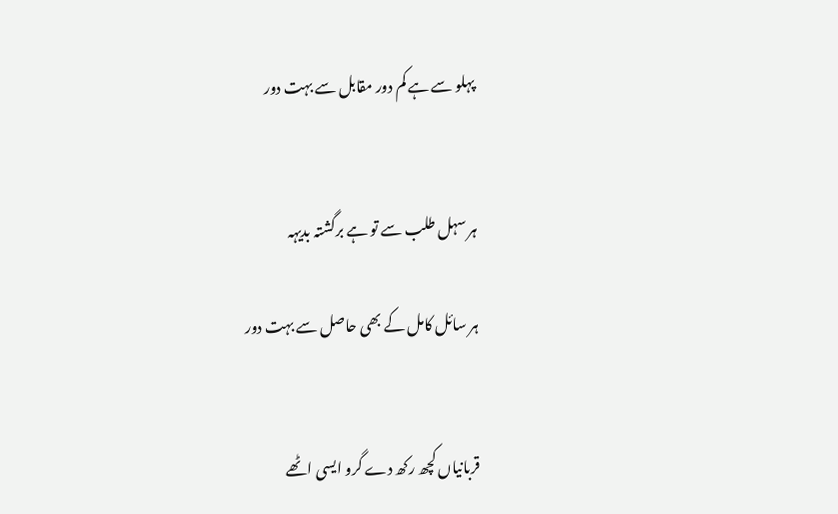پہلو سے ہے کم دور مقابل سے بہت دور


ہر سہل طلب سے تو ہے برگشتہ بدیہہ

ہر سائل کامل کے بھی حاصل سے بہت دور


قربانیاں کچھ رکھ دے گرو ایسی اٹھے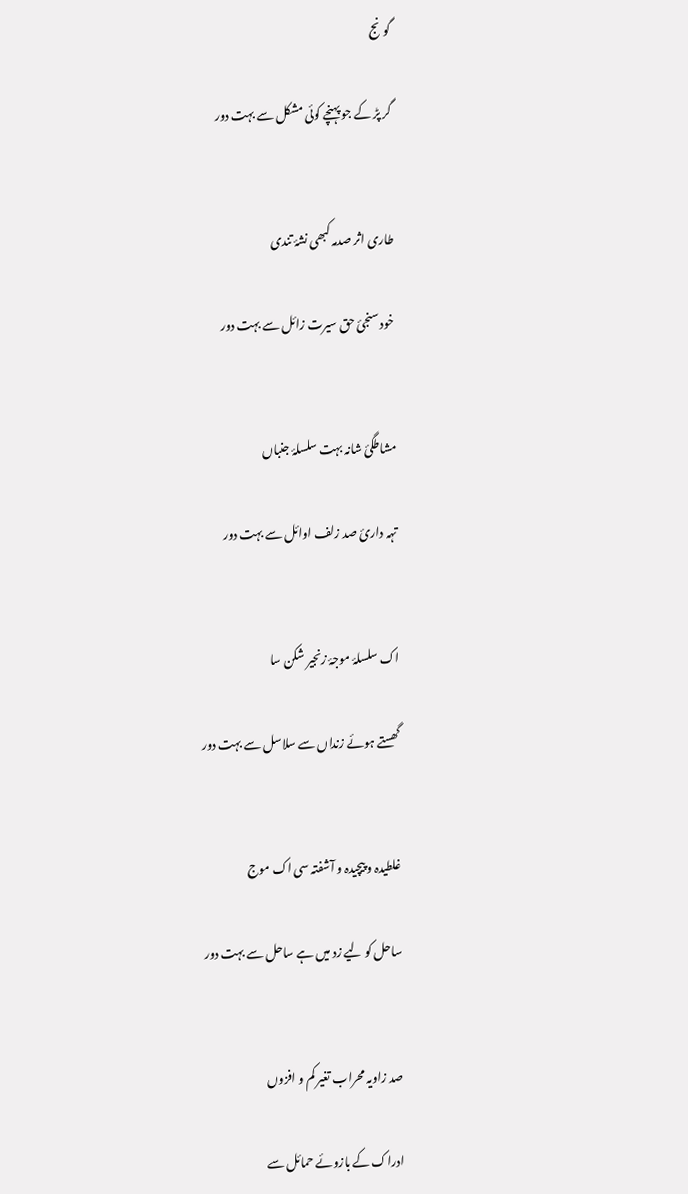گونج

گر پڑ کے جو پہنچے کوئی مشکل سے بہت دور


طاری اثر صدمہ کبھی نشۂ تندی

خود سنجیٔ حق سیرت زائل سے بہت دور


مشاطگیٔ شانہ بہت سلسلۂ جنباں

تہہ داریٔ صد زلف اوائل سے بہت دور


اک سلسلۂ موجۂ زنجیر شکن سا

گھستے ہوئے زنداں سے سلاسل سے بہت دور


غلطیدہ و پیچیدہ و آشفتہ سی اک موج

ساحل کو لیے زد میں ہے ساحل سے بہت دور


صد زاویہ محراب تغیر کم و افزوں

ادراک کے بازوئے حمائل سے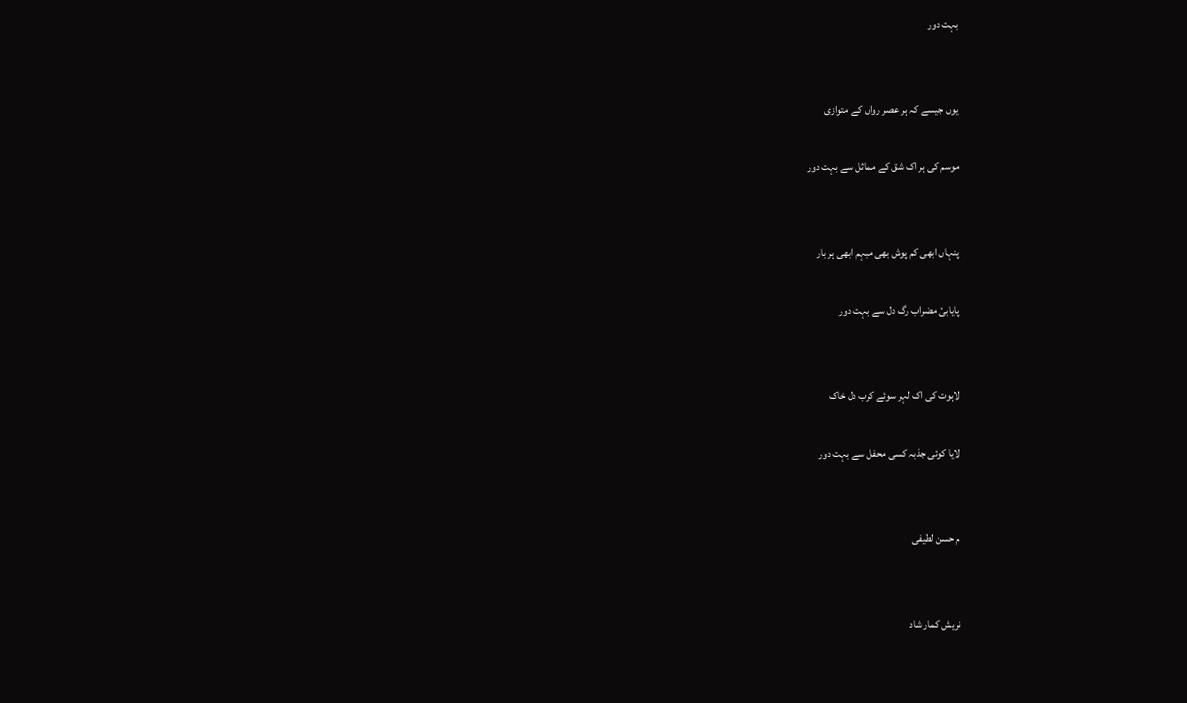بہت دور


یوں جیسے کہ ہر عصر رواں کے متوازی

موسم کی ہر اک شق کے مماثل سے بہت دور


پنہاں ابھی کم پوش بھی مبہم ابھی ہر بار

پایابیٔ مضراب رگ دل سے بہت دور


لاہوت کی اک لہر سوئے کرب دل خاک

لایا کوئی جذبہ کسی محفل سے بہت دور


م حسن لطیفی


نریش کمار شاد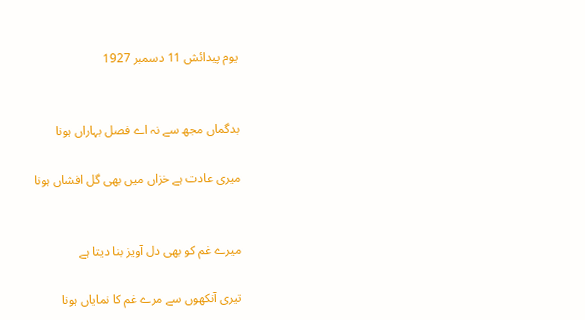یوم پیدائش 11 دسمبر 1927


بدگماں مجھ سے نہ اے فصل بہاراں ہونا

میری عادت ہے خزاں میں بھی گل افشاں ہونا


میرے غم کو بھی دل آویز بنا دیتا ہے

تیری آنکھوں سے مرے غم کا نمایاں ہونا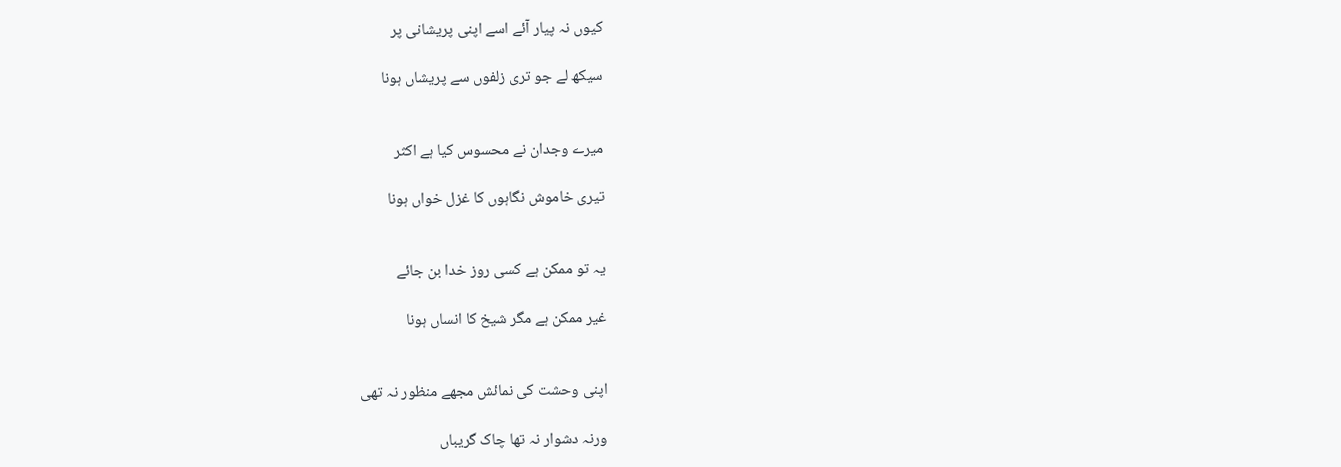کیوں نہ پیار آئے اسے اپنی پریشانی پر

سیکھ لے جو تری زلفوں سے پریشاں ہونا


میرے وجدان نے محسوس کیا ہے اکثر

تیری خاموش نگاہوں کا غزل خواں ہونا


یہ تو ممکن ہے کسی روز خدا بن جائے

غیر ممکن ہے مگر شیخ کا انساں ہونا


اپنی وحشت کی نمائش مجھے منظور نہ تھی

ورنہ دشوار نہ تھا چاک گریباں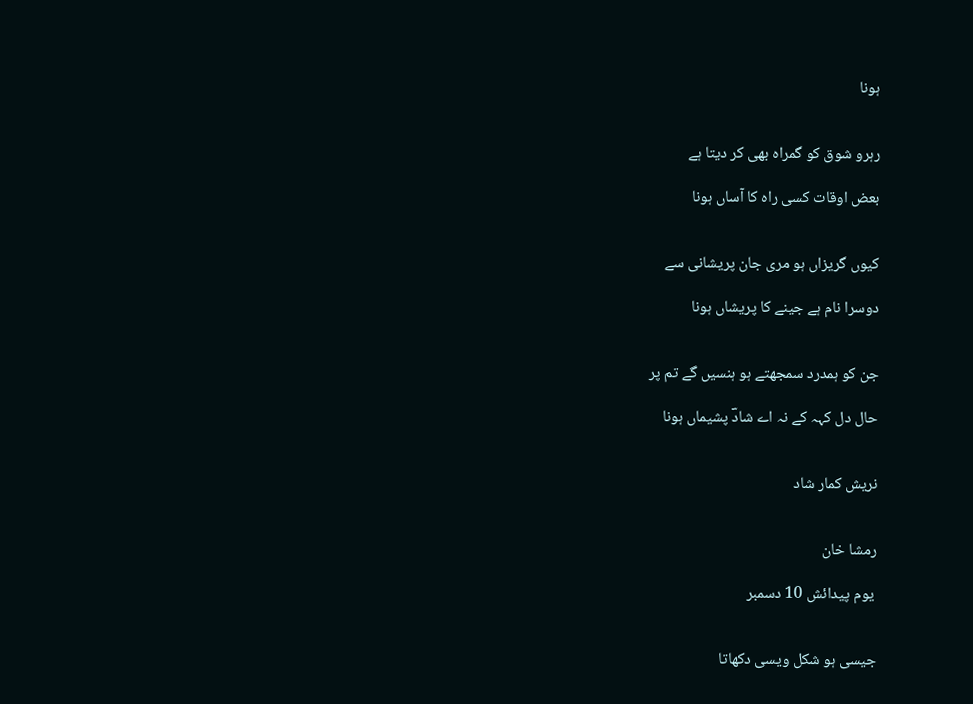ہونا


رہرو شوق کو گمراہ بھی کر دیتا ہے

بعض اوقات کسی راہ کا آساں ہونا


کیوں گریزاں ہو مری جان پریشانی سے

دوسرا نام ہے جینے کا پریشاں ہونا


جن کو ہمدرد سمجھتے ہو ہنسیں گے تم پر

حال دل کہہ کے نہ اے شادؔ پشیماں ہونا


نریش کمار شاد


رمشا خان

 یوم پیدائش 10 دسمبر


جیسی ہو شکل ویسی دکھاتا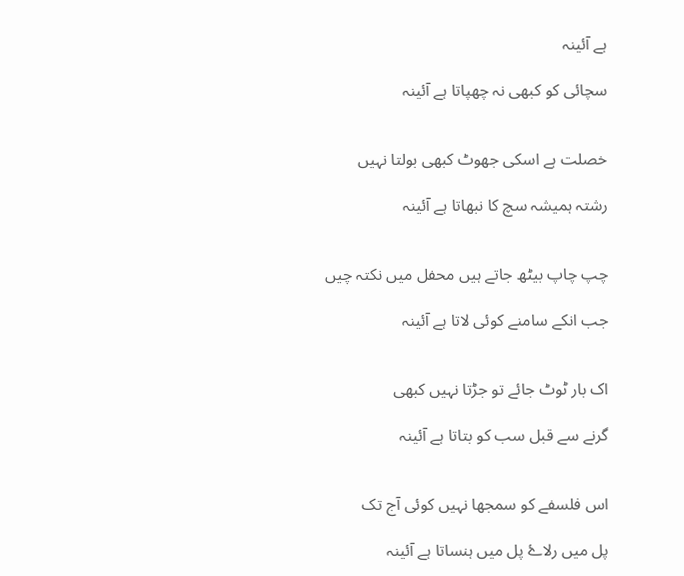ہے آئینہ

سچائی کو کبھی نہ چھپاتا ہے آئینہ


خصلت ہے اسکی جھوٹ کبھی بولتا نہیں

رشتہ ہمیشہ سچ کا نبھاتا ہے آئینہ


چپ چاپ بیٹھ جاتے ہیں محفل میں نکتہ چیں

جب انکے سامنے کوئی لاتا ہے آئینہ


اک بار ٹوٹ جائے تو جڑتا نہیں کبھی

گرنے سے قبل سب کو بتاتا ہے آئینہ


اس فلسفے کو سمجھا نہیں کوئی آج تک

پل میں رلاۓ پل میں ہنساتا ہے آئینہ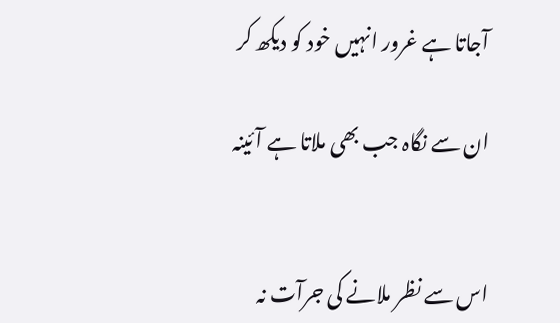آجاتا ہے غرور انہیں خود کو دیکھ کر

ان سے نگاہ جب بھی ملاتا ہے آئینہ


اس سے نظر ملانے کی جرآت نہ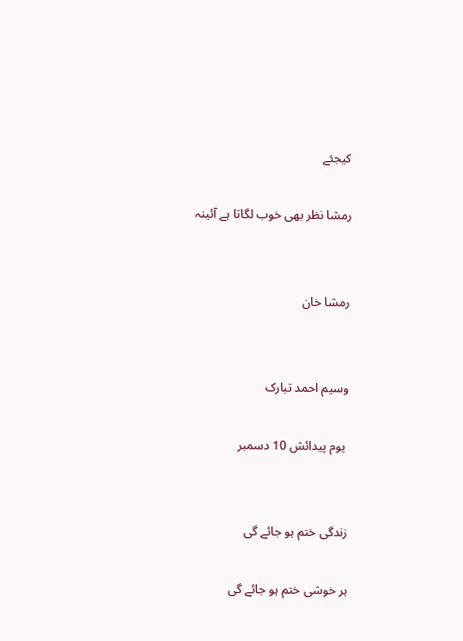کیجئے

رمشا نظر بھی خوب لگاتا ہے آئینہ


رمشا خان


وسیم احمد تبارک

 یوم پیدائش 10 دسمبر


زندگی ختم ہو جائے گی

ہر خوشی ختم ہو جائے گی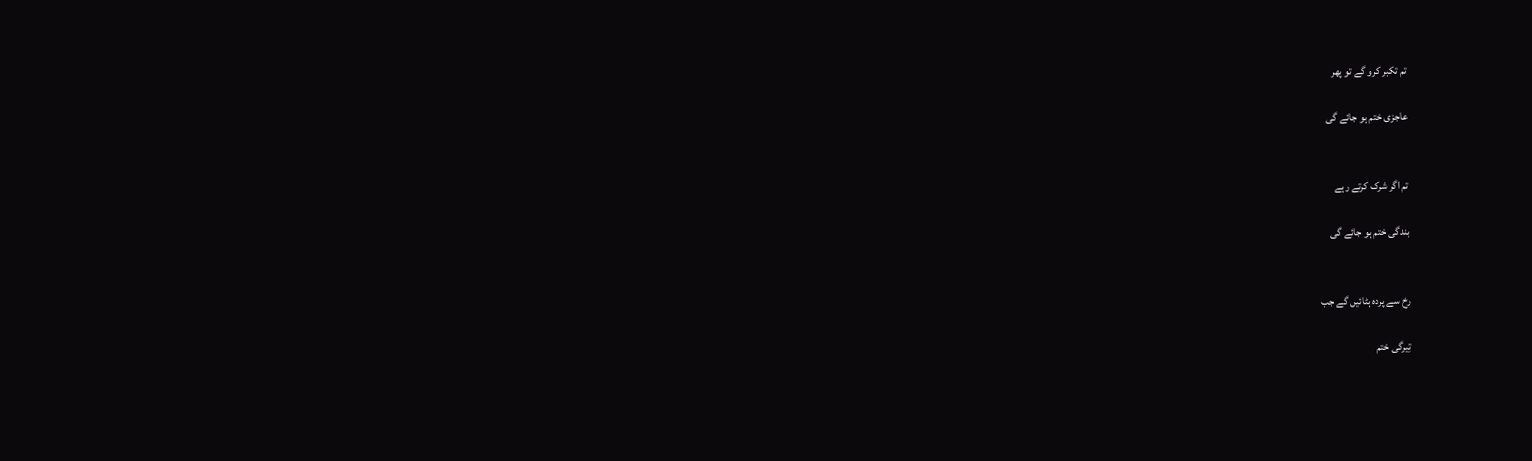تم تکبر کرو گے تو پھر

عاجزی ختم ہو جائے گی


تم اگر شرک کرتے رہے

بندگی ختم ہو جائے گی


رخ سے پردہ ہٹائیں گے جب

تِیرگی ختم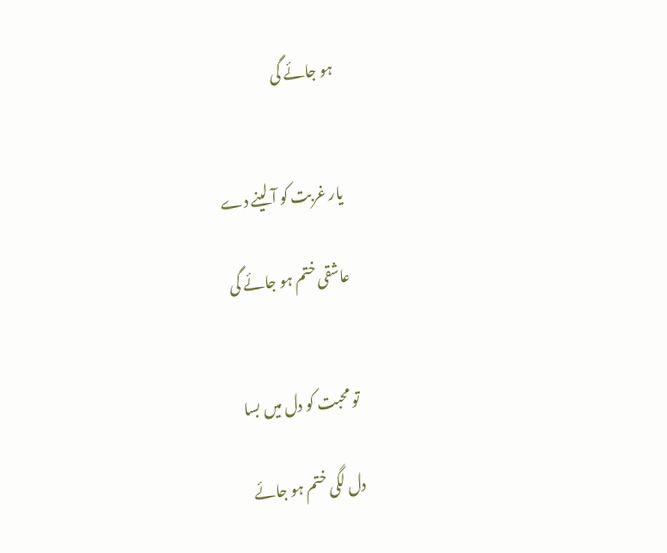ہو جائے گی


یار غربت کو آ لینے دے

عاشقی ختم ہو جائے گی


تو محبت کو دل میں بسا

دل لگی ختم ہو جائے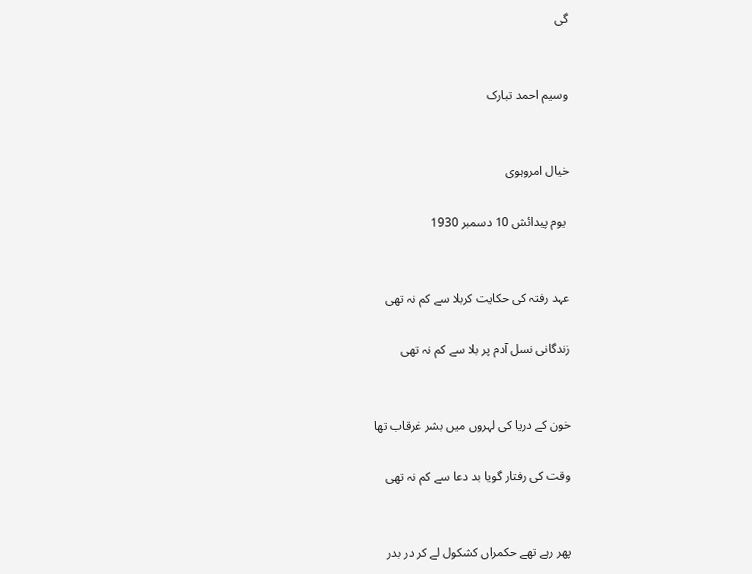گی


وسیم احمد تبارک


خیال امروہوی

 یوم پیدائش 10 دسمبر 1930


عہد رفتہ کی حکایت کربلا سے کم نہ تھی

زندگانی نسل آدم پر بلا سے کم نہ تھی


خون کے دریا کی لہروں میں بشر غرقاب تھا

وقت کی رفتار گویا بد دعا سے کم نہ تھی


پھر رہے تھے حکمراں کشکول لے کر در بدر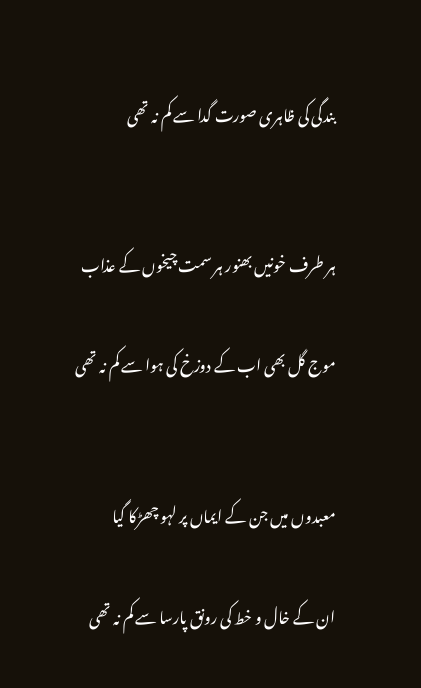بندگی کی ظاہری صورت گدا سے کم نہ تھی


ہر طرف خونیں بھنور ہر سمت چیخوں کے عذاب

موج گل بھی اب کے دوزخ کی ہوا سے کم نہ تھی


معبدوں میں جن کے ایماں پر لہو چھڑکا گیا

ان کے خال و خط کی رونق پارسا سے کم نہ تھی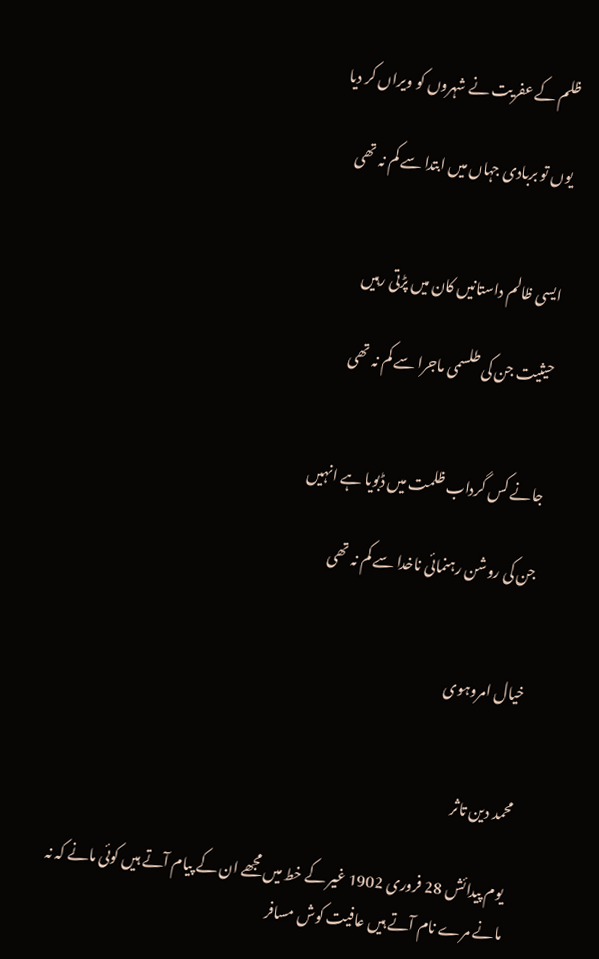ظلم کے عفریت نے شہروں کو ویراں کر دیا

یوں تو بربادی جہاں میں ابتدا سے کم نہ تھی


ایسی ظالم داستانیں کان میں پڑتی رہیں

حیثیت جن کی طلسمی ماجرا سے کم نہ تھی


جانے کس گرداب ظلمت میں ڈبویا ہے انہیں

جن کی روشن رہنمائی ناخدا سے کم نہ تھی


خیال امروہوی


محمد دین تاثر

 یوم پیدائش 28 فروری 1902 غیر کے خط میں مجھے ان کے پیام آتے ہیں کوئی مانے کہ نہ مانے مرے نام آتے ہیں عافیت کوش مسافر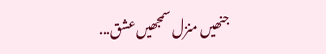جنھیں منزل سمجھیں عشق...